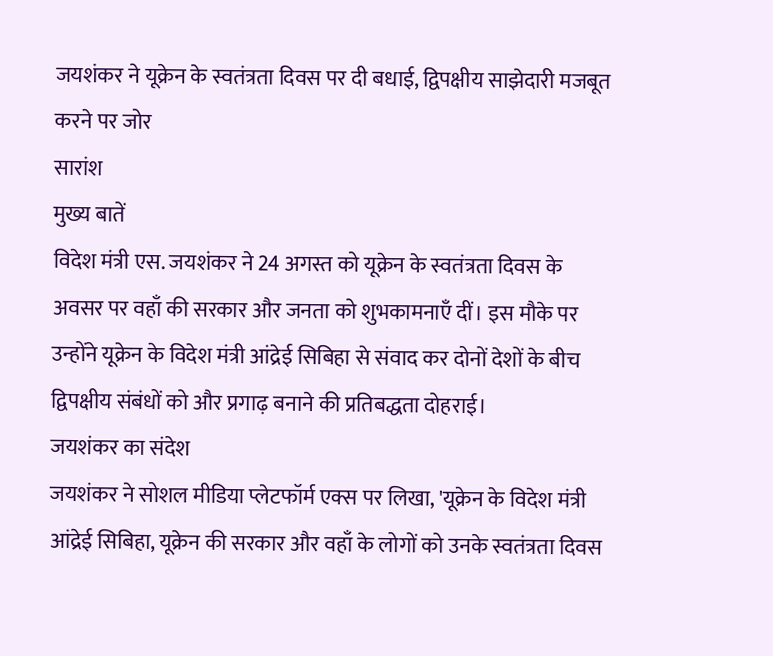जयशंकर ने यूक्रेन के स्वतंत्रता दिवस पर दी बधाई, द्विपक्षीय साझेदारी मजबूत करने पर जोर
सारांश
मुख्य बातें
विदेश मंत्री एस. जयशंकर ने 24 अगस्त को यूक्रेन के स्वतंत्रता दिवस के अवसर पर वहाँ की सरकार और जनता को शुभकामनाएँ दीं। इस मौके पर उन्होंने यूक्रेन के विदेश मंत्री आंद्रेई सिबिहा से संवाद कर दोनों देशों के बीच द्विपक्षीय संबंधों को और प्रगाढ़ बनाने की प्रतिबद्धता दोहराई।
जयशंकर का संदेश
जयशंकर ने सोशल मीडिया प्लेटफॉर्म एक्स पर लिखा, 'यूक्रेन के विदेश मंत्री आंद्रेई सिबिहा, यूक्रेन की सरकार और वहाँ के लोगों को उनके स्वतंत्रता दिवस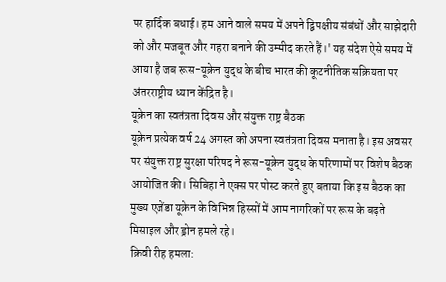पर हार्दिक बधाई। हम आने वाले समय में अपने द्विपक्षीय संबंधों और साझेदारी को और मजबूत और गहरा बनाने की उम्मीद करते हैं।' यह संदेश ऐसे समय में आया है जब रूस-यूक्रेन युद्ध के बीच भारत की कूटनीतिक सक्रियता पर अंतरराष्ट्रीय ध्यान केंद्रित है।
यूक्रेन का स्वतंत्रता दिवस और संयुक्त राष्ट्र बैठक
यूक्रेन प्रत्येक वर्ष 24 अगस्त को अपना स्वतंत्रता दिवस मनाता है। इस अवसर पर संयुक्त राष्ट्र सुरक्षा परिषद ने रूस-यूक्रेन युद्ध के परिणामों पर विशेष बैठक आयोजित की। सिबिहा ने एक्स पर पोस्ट करते हुए बताया कि इस बैठक का मुख्य एजेंडा यूक्रेन के विभिन्न हिस्सों में आम नागरिकों पर रूस के बढ़ते मिसाइल और ड्रोन हमले रहे।
क्रिवी रीह हमला: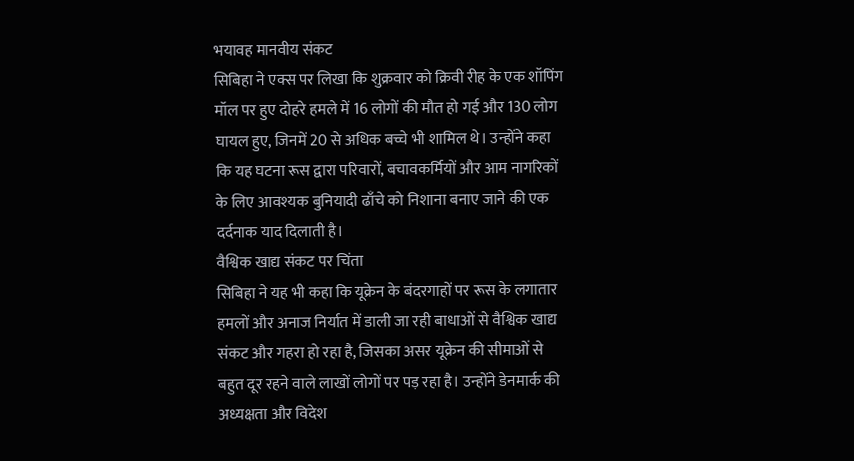भयावह मानवीय संकट
सिबिहा ने एक्स पर लिखा कि शुक्रवार को क्रिवी रीह के एक शॉपिंग मॉल पर हुए दोहरे हमले में 16 लोगों की मौत हो गई और 130 लोग घायल हुए, जिनमें 20 से अधिक बच्चे भी शामिल थे। उन्होंने कहा कि यह घटना रूस द्वारा परिवारों, बचावकर्मियों और आम नागरिकों के लिए आवश्यक बुनियादी ढाँचे को निशाना बनाए जाने की एक दर्दनाक याद दिलाती है।
वैश्विक खाद्य संकट पर चिंता
सिबिहा ने यह भी कहा कि यूक्रेन के बंदरगाहों पर रूस के लगातार हमलों और अनाज निर्यात में डाली जा रही बाधाओं से वैश्विक खाद्य संकट और गहरा हो रहा है, जिसका असर यूक्रेन की सीमाओं से बहुत दूर रहने वाले लाखों लोगों पर पड़ रहा है। उन्होंने डेनमार्क की अध्यक्षता और विदेश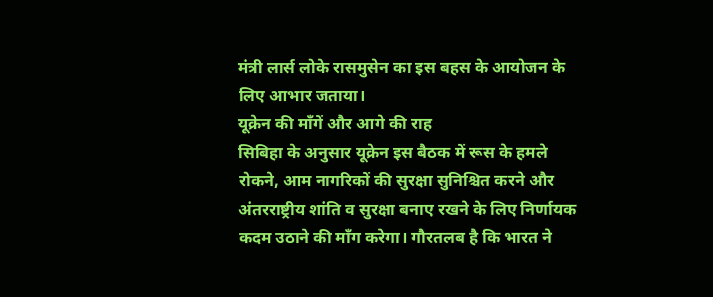मंत्री लार्स लोके रासमुसेन का इस बहस के आयोजन के लिए आभार जताया।
यूक्रेन की माँगें और आगे की राह
सिबिहा के अनुसार यूक्रेन इस बैठक में रूस के हमले रोकने, आम नागरिकों की सुरक्षा सुनिश्चित करने और अंतरराष्ट्रीय शांति व सुरक्षा बनाए रखने के लिए निर्णायक कदम उठाने की माँग करेगा। गौरतलब है कि भारत ने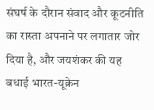संघर्ष के दौरान संवाद और कूटनीति का रास्ता अपनाने पर लगातार जोर दिया है, और जयशंकर की यह बधाई भारत-यूक्रेन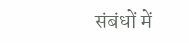संबंधों में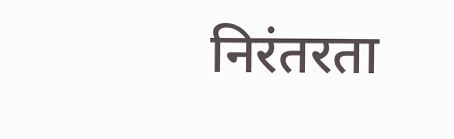निरंतरता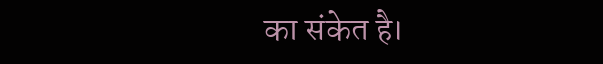का संकेत है।